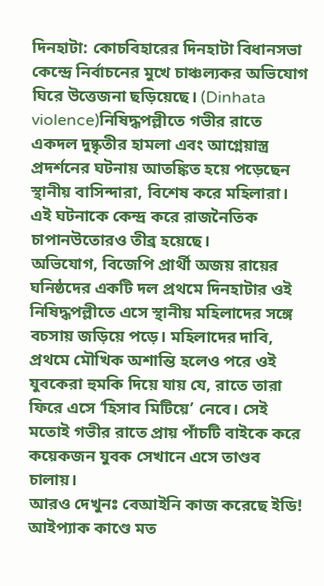দিনহাটা: কোচবিহারের দিনহাটা বিধানসভা কেন্দ্রে নির্বাচনের মুখে চাঞ্চল্যকর অভিযোগ ঘিরে উত্তেজনা ছড়িয়েছে। (Dinhata violence)নিষিদ্ধপল্লীতে গভীর রাতে একদল দুষ্কৃতীর হামলা এবং আগ্নেয়াস্ত্র প্রদর্শনের ঘটনায় আতঙ্কিত হয়ে পড়েছেন স্থানীয় বাসিন্দারা, বিশেষ করে মহিলারা। এই ঘটনাকে কেন্দ্র করে রাজনৈতিক চাপানউতোরও তীব্র হয়েছে।
অভিযোগ, বিজেপি প্রার্থী অজয় রায়ের ঘনিষ্ঠদের একটি দল প্রথমে দিনহাটার ওই নিষিদ্ধপল্লীতে এসে স্থানীয় মহিলাদের সঙ্গে বচসায় জড়িয়ে পড়ে। মহিলাদের দাবি, প্রথমে মৌখিক অশান্তি হলেও পরে ওই যুবকেরা হুমকি দিয়ে যায় যে, রাতে তারা ফিরে এসে ‘হিসাব মিটিয়ে’ নেবে। সেই মতোই গভীর রাতে প্রায় পাঁচটি বাইকে করে কয়েকজন যুবক সেখানে এসে তাণ্ডব চালায়।
আরও দেখুনঃ বেআইনি কাজ করেছে ইডি! আইপ্যাক কাণ্ডে মত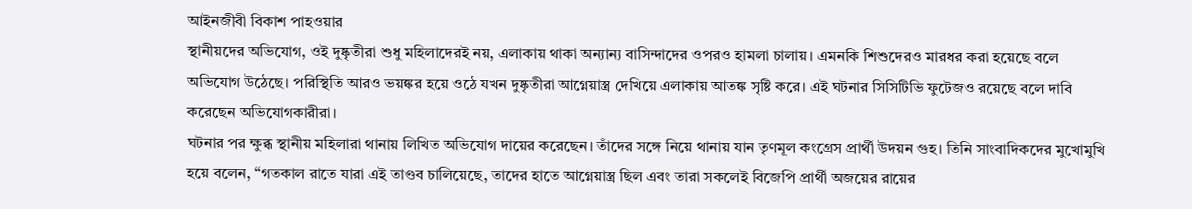আইনজীবী বিকাশ পাহওয়ার
স্থানীয়দের অভিযোগ, ওই দুষ্কৃতীরা শুধু মহিলাদেরই নয়, এলাকায় থাকা অন্যান্য বাসিন্দাদের ওপরও হামলা চালায়। এমনকি শিশুদেরও মারধর করা হয়েছে বলে অভিযোগ উঠেছে। পরিস্থিতি আরও ভয়ঙ্কর হয়ে ওঠে যখন দুষ্কৃতীরা আগ্নেয়াস্ত্র দেখিয়ে এলাকায় আতঙ্ক সৃষ্টি করে। এই ঘটনার সিসিটিভি ফুটেজও রয়েছে বলে দাবি করেছেন অভিযোগকারীরা।
ঘটনার পর ক্ষুব্ধ স্থানীয় মহিলারা থানায় লিখিত অভিযোগ দায়ের করেছেন। তাঁদের সঙ্গে নিয়ে থানায় যান তৃণমূল কংগ্রেস প্রার্থী উদয়ন গুহ। তিনি সাংবাদিকদের মুখোমুখি হয়ে বলেন, “গতকাল রাতে যারা এই তাণ্ডব চালিয়েছে, তাদের হাতে আগ্নেয়াস্ত্র ছিল এবং তারা সকলেই বিজেপি প্রার্থী অজয়ের রায়ের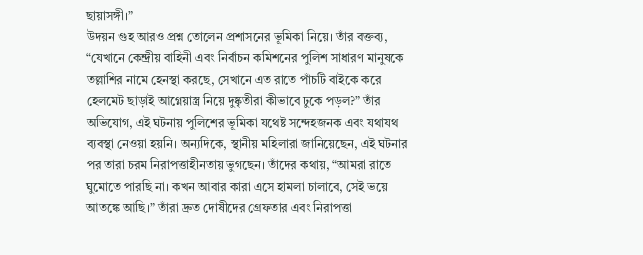ছায়াসঙ্গী।”
উদয়ন গুহ আরও প্রশ্ন তোলেন প্রশাসনের ভূমিকা নিয়ে। তাঁর বক্তব্য, “যেখানে কেন্দ্রীয় বাহিনী এবং নির্বাচন কমিশনের পুলিশ সাধারণ মানুষকে তল্লাশির নামে হেনস্থা করছে, সেখানে এত রাতে পাঁচটি বাইকে করে হেলমেট ছাড়াই আগ্নেয়াস্ত্র নিয়ে দুষ্কৃতীরা কীভাবে ঢুকে পড়ল?” তাঁর অভিযোগ, এই ঘটনায় পুলিশের ভূমিকা যথেষ্ট সন্দেহজনক এবং যথাযথ ব্যবস্থা নেওয়া হয়নি। অন্যদিকে, স্থানীয় মহিলারা জানিয়েছেন, এই ঘটনার পর তারা চরম নিরাপত্তাহীনতায় ভুগছেন। তাঁদের কথায়, “আমরা রাতে ঘুমোতে পারছি না। কখন আবার কারা এসে হামলা চালাবে, সেই ভয়ে আতঙ্কে আছি।” তাঁরা দ্রুত দোষীদের গ্রেফতার এবং নিরাপত্তা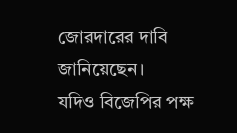জোরদারের দাবি জানিয়েছেন।
যদিও বিজেপির পক্ষ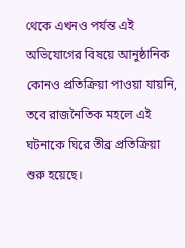থেকে এখনও পর্যন্ত এই অভিযোগের বিষয়ে আনুষ্ঠানিক কোনও প্রতিক্রিয়া পাওয়া যায়নি, তবে রাজনৈতিক মহলে এই ঘটনাকে ঘিরে তীব্র প্রতিক্রিয়া শুরু হয়েছে।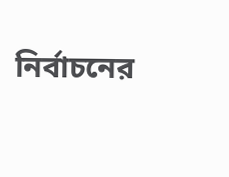নির্বাচনের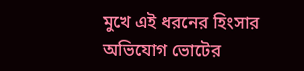মুখে এই ধরনের হিংসার অভিযোগ ভোটের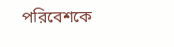পরিবেশকে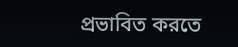প্রভাবিত করতে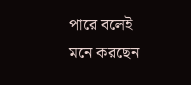পারে বলেই মনে করছেন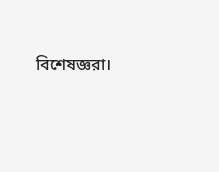বিশেষজ্ঞরা।